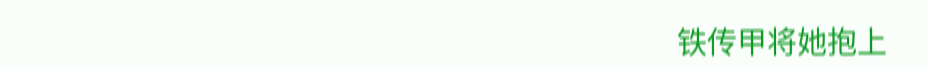铁传甲将她抱上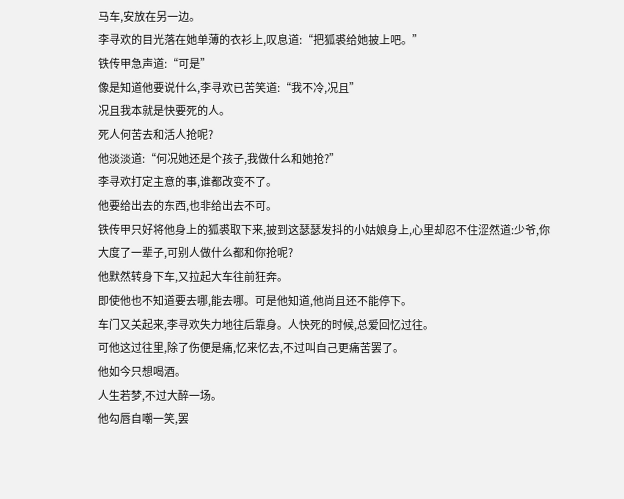马车,安放在另一边。
李寻欢的目光落在她单薄的衣衫上,叹息道:“把狐裘给她披上吧。”
铁传甲急声道:“可是”
像是知道他要说什么,李寻欢已苦笑道:“我不冷,况且”
况且我本就是快要死的人。
死人何苦去和活人抢呢?
他淡淡道:“何况她还是个孩子,我做什么和她抢?”
李寻欢打定主意的事,谁都改变不了。
他要给出去的东西,也非给出去不可。
铁传甲只好将他身上的狐裘取下来,披到这瑟瑟发抖的小姑娘身上,心里却忍不住涩然道:少爷,你大度了一辈子,可别人做什么都和你抢呢?
他默然转身下车,又拉起大车往前狂奔。
即使他也不知道要去哪,能去哪。可是他知道,他尚且还不能停下。
车门又关起来,李寻欢失力地往后靠身。人快死的时候,总爱回忆过往。
可他这过往里,除了伤便是痛,忆来忆去,不过叫自己更痛苦罢了。
他如今只想喝酒。
人生若梦,不过大醉一场。
他勾唇自嘲一笑,罢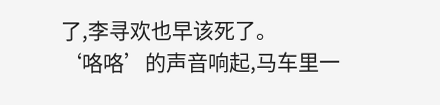了,李寻欢也早该死了。
‘咯咯’的声音响起,马车里一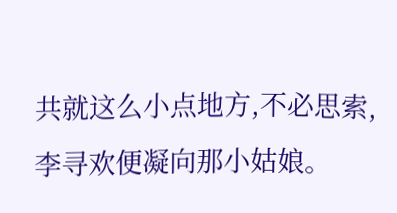共就这么小点地方,不必思索,李寻欢便凝向那小姑娘。